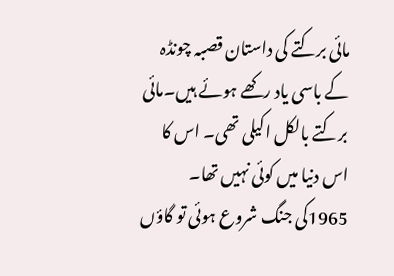مائی برکتے کی داستان قصبہ چونڈہ کے باسی یاد رکھے ہوئے ہیں۔مائی برکتے بالکل اکیلی تھی۔ اس کا اس دنیا میں کوئی نہیں تھا۔ 1965کی جنگ شروع ہوئی تو گاؤں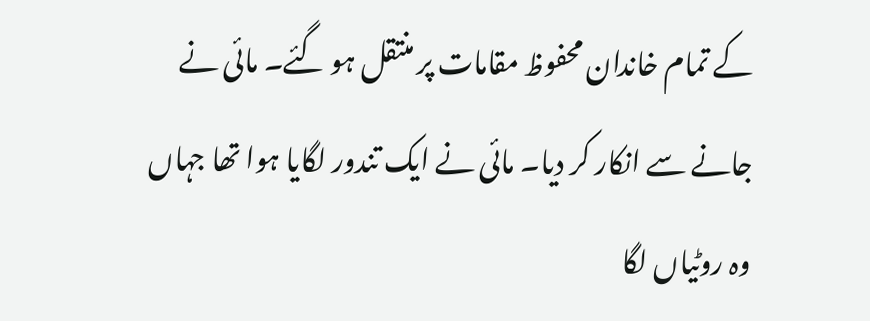کے تمام خاندان محفوظ مقامات پر منتقل ہو گئے۔ مائی نے جانے سے انکار کر دیا۔ مائی نے ایک تندور لگایا ہوا تھا جہاں وہ روٹیاں لگا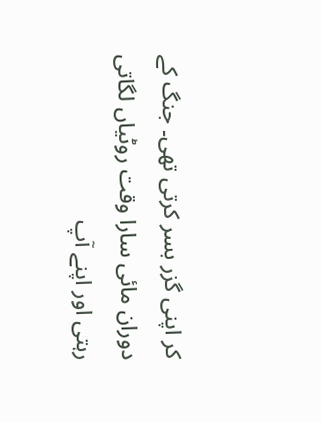کر اپنی گزر بسر کرتی تھی۔ جنگ کے دوران مائی سارا وقت روٹیاں لگاتی رہتی اور اپنے آپ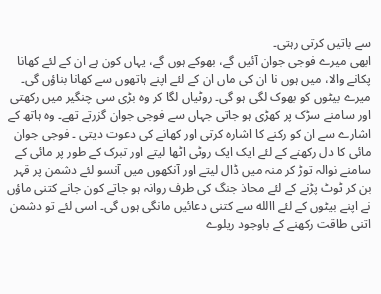سے باتیں کرتی رہتی۔
ابھی میرے فوجی جوان آئیں گے، بھوکے ہوں گے، یہاں کون ہے ان کے لئے کھانا پکانے والا، میں ہوں نا ان کی ماں ان کے لئے اپنے ہاتھوں سے کھانا بناؤں گی۔ میرے بیٹوں کو بھوک لگی ہو گی۔ روٹیاں لگا کر وہ بڑی سی چنگیر میں رکھتی اور سامنے سڑک پر کھڑی ہو جاتی جہاں سے فوجی جوان گزرتے تھے۔ وہ ہاتھ کے اشارے سے ان کو رکنے کا اشارہ کرتی اور کھانے کی دعوت دیتی ۔ فوجی جوان مائی کا دل رکھنے کے لئے ایک ایک روٹی اٹھا لیتے اور تبرک کے طور پر مائی کے سامنے نوالہ توڑ کر منہ میں ڈال لیتے اور آنکھوں میں آنسو لئے دشمن پر قہر بن کر ٹوٹ پڑنے کے لئے محاذ جنگ کی طرف روانہ ہو جاتے کون جانے کتنی ماؤں نے اپنے بیٹوں کے لئے االله سے کتنی دعائیں مانگی ہوں گی۔ اسی لئے تو دشمن اتنی طاقت رکھنے کے باوجود ریلوے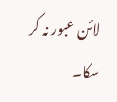لائن عبور نہ کر سکا۔